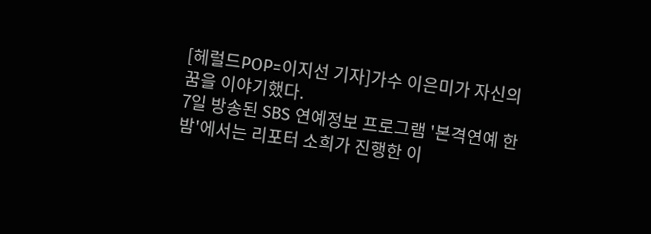[헤럴드POP=이지선 기자]가수 이은미가 자신의 꿈을 이야기했다.
7일 방송된 SBS 연예정보 프로그램 '본격연예 한밤'에서는 리포터 소희가 진행한 이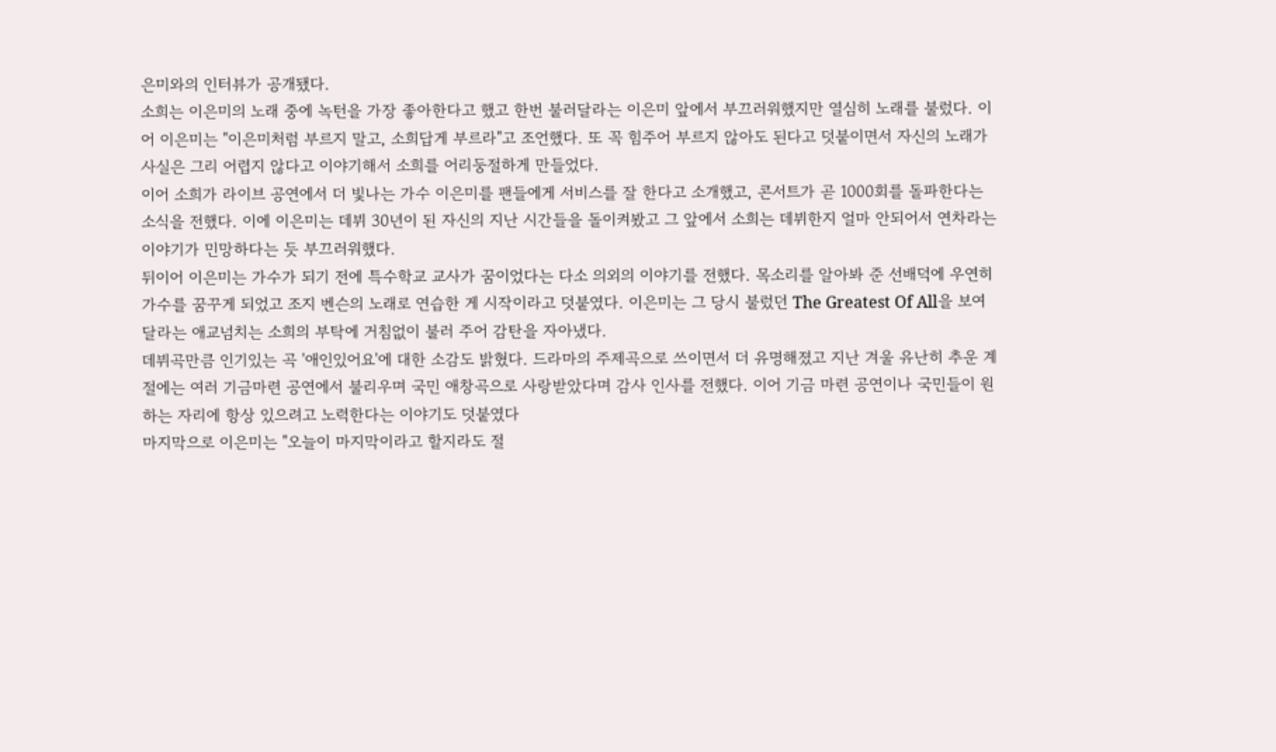은미와의 인터뷰가 공개됐다.
소희는 이은미의 노래 중에 녹턴을 가장 좋아한다고 했고 한번 불러달라는 이은미 앞에서 부끄러워했지만 열심히 노래를 불렀다. 이어 이은미는 "이은미처럼 부르지 말고, 소희답게 부르라"고 조언했다. 또 꼭 힘주어 부르지 않아도 된다고 덧붙이면서 자신의 노래가 사실은 그리 어렵지 않다고 이야기해서 소희를 어리둥절하게 만들었다.
이어 소희가 라이브 공연에서 더 빛나는 가수 이은미를 팬들에게 서비스를 잘 한다고 소개했고, 콘서트가 곧 1000회를 돌파한다는 소식을 전했다. 이에 이은미는 데뷔 30년이 된 자신의 지난 시간들을 돌이켜봤고 그 앞에서 소희는 데뷔한지 얼마 안되어서 연차라는 이야기가 민망하다는 듯 부끄러워했다.
뒤이어 이은미는 가수가 되기 전에 특수학교 교사가 꿈이었다는 다소 의외의 이야기를 전했다. 목소리를 알아봐 준 선배덕에 우연히 가수를 꿈꾸게 되었고 조지 벤슨의 노래로 연습한 게 시작이라고 덧붙였다. 이은미는 그 당시 불렀던 The Greatest Of All을 보여달라는 애교넘치는 소희의 부탁에 거침없이 불러 주어 감탄을 자아냈다.
데뷔곡만큼 인기있는 곡 '애인있어요'에 대한 소감도 밝혔다. 드라마의 주제곡으로 쓰이면서 더 유명해졌고 지난 겨울 유난히 추운 계절에는 여러 기금마련 공연에서 불리우며 국민 애창곡으로 사랑받았다며 감사 인사를 전했다. 이어 기금 마련 공연이나 국민들이 원하는 자리에 항상 있으려고 노력한다는 이야기도 덧붙였다
마지막으로 이은미는 "오늘이 마지막이라고 할지라도 절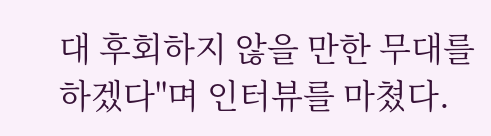대 후회하지 않을 만한 무대를 하겠다"며 인터뷰를 마쳤다.